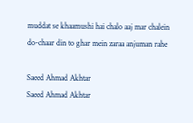muddat se khaamushi hai chalo aaj mar chalein
do-chaar din to ghar mein zaraa anjuman rahe

Saeed Ahmad Akhtar
Saeed Ahmad Akhtar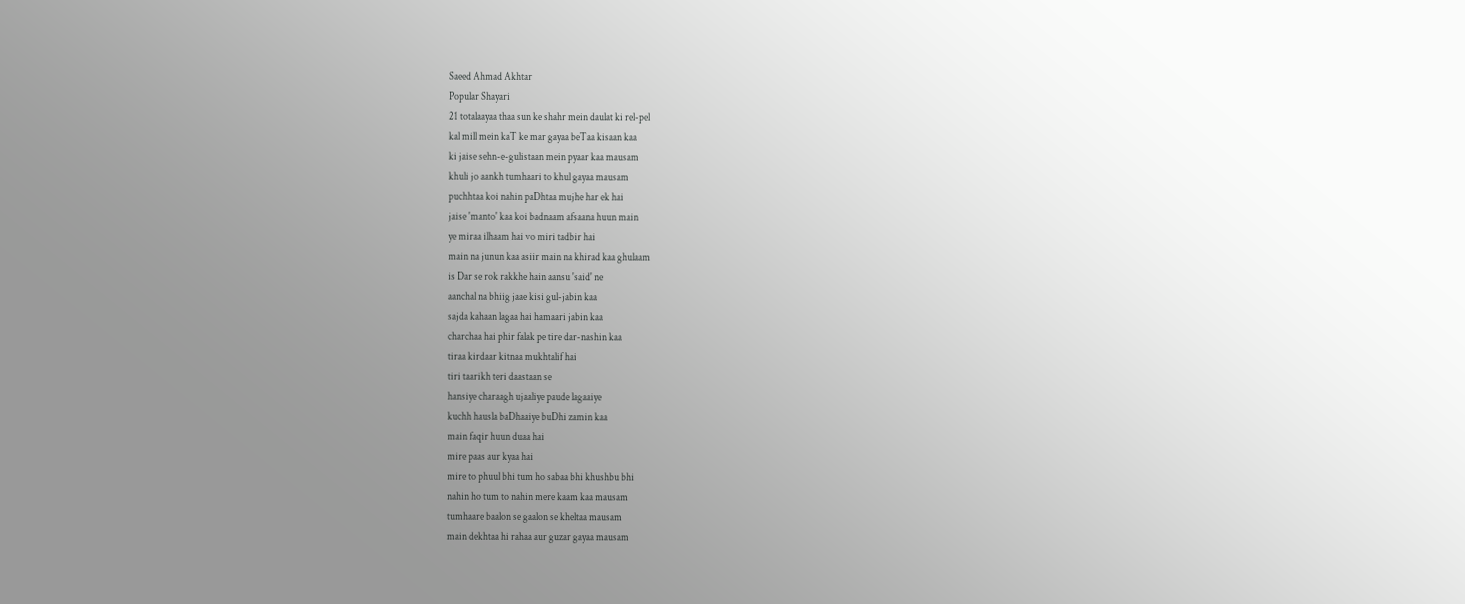Saeed Ahmad Akhtar
Popular Shayari
21 totalaayaa thaa sun ke shahr mein daulat ki rel-pel
kal mill mein kaT ke mar gayaa beTaa kisaan kaa
ki jaise sehn-e-gulistaan mein pyaar kaa mausam
khuli jo aankh tumhaari to khul gayaa mausam
puchhtaa koi nahin paDhtaa mujhe har ek hai
jaise 'manto' kaa koi badnaam afsaana huun main
ye miraa ilhaam hai vo miri tadbir hai
main na junun kaa asiir main na khirad kaa ghulaam
is Dar se rok rakkhe hain aansu 'said' ne
aanchal na bhiig jaae kisi gul-jabin kaa
sajda kahaan lagaa hai hamaari jabin kaa
charchaa hai phir falak pe tire dar-nashin kaa
tiraa kirdaar kitnaa mukhtalif hai
tiri taarikh teri daastaan se
hansiye charaagh ujaaliye paude lagaaiye
kuchh hausla baDhaaiye buDhi zamin kaa
main faqir huun duaa hai
mire paas aur kyaa hai
mire to phuul bhi tum ho sabaa bhi khushbu bhi
nahin ho tum to nahin mere kaam kaa mausam
tumhaare baalon se gaalon se kheltaa mausam
main dekhtaa hi rahaa aur guzar gayaa mausam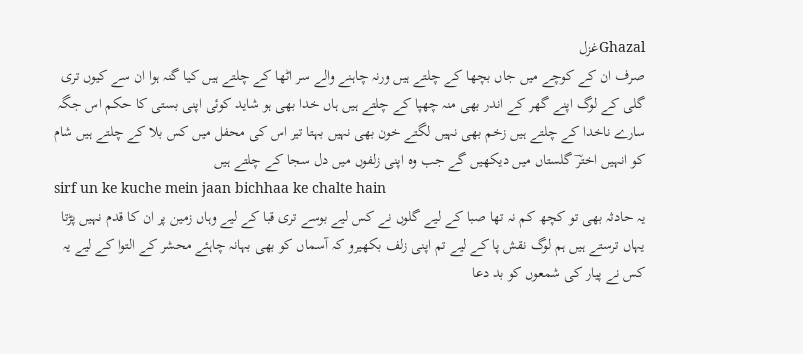Ghazalغزل
صرف ان کے کوچے میں جاں بچھا کے چلتے ہیں ورنہ چاہنے والے سر اٹھا کے چلتے ہیں کیا گنہ ہوا ان سے کیوں تری گلی کے لوگ اپنے گھر کے اندر بھی منہ چھپا کے چلتے ہیں ہاں خدا بھی ہو شاید کوئی اپنی بستی کا حکم اس جگہ سارے ناخدا کے چلتے ہیں زخم بھی نہیں لگتے خون بھی نہیں بہتا تیر اس کی محفل میں کس بلا کے چلتے ہیں شام کو انہیں اخترؔ گلستاں میں دیکھیں گے جب وہ اپنی زلفوں میں دل سجا کے چلتے ہیں
sirf un ke kuche mein jaan bichhaa ke chalte hain
یہ حادثہ بھی تو کچھ کم نہ تھا صبا کے لیے گلوں نے کس لیے بوسے تری قبا کے لیے وہاں زمین پر ان کا قدم نہیں پڑتا یہاں ترستے ہیں ہم لوگ نقش پا کے لیے تم اپنی زلف بکھیرو کہ آسماں کو بھی بہانہ چاہئے محشر کے التوا کے لیے یہ کس نے پیار کی شمعوں کو بد دعا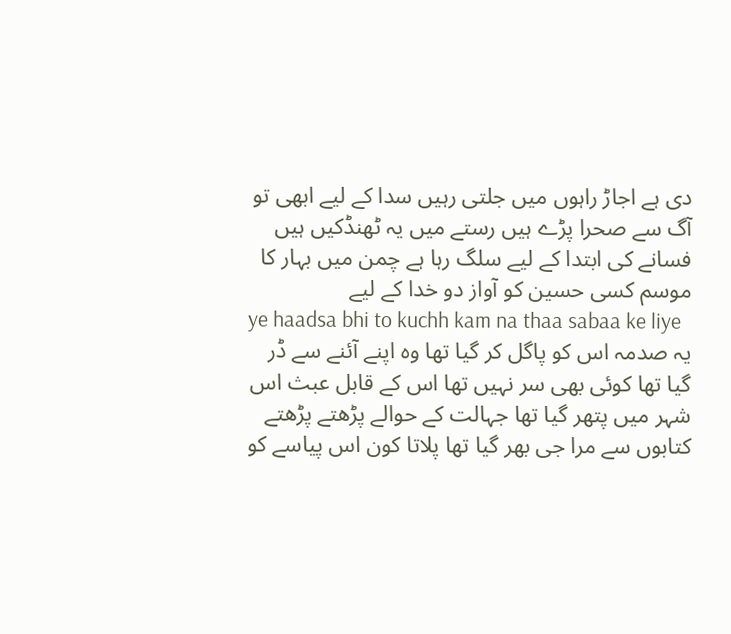دی ہے اجاڑ راہوں میں جلتی رہیں سدا کے لیے ابھی تو آگ سے صحرا پڑے ہیں رستے میں یہ ٹھنڈکیں ہیں فسانے کی ابتدا کے لیے سلگ رہا ہے چمن میں بہار کا موسم کسی حسین کو آواز دو خدا کے لیے
ye haadsa bhi to kuchh kam na thaa sabaa ke liye
یہ صدمہ اس کو پاگل کر گیا تھا وہ اپنے آئنے سے ڈر گیا تھا کوئی بھی سر نہیں تھا اس کے قابل عبث اس شہر میں پتھر گیا تھا جہالت کے حوالے پڑھتے پڑھتے کتابوں سے مرا جی بھر گیا تھا پلاتا کون اس پیاسے کو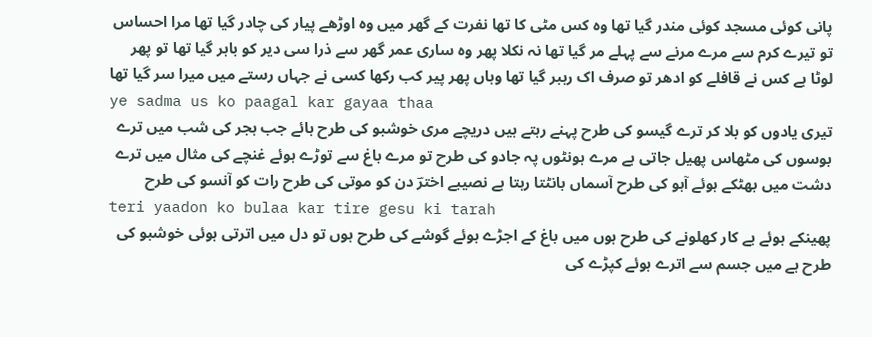پانی کوئی مسجد کوئی مندر گیا تھا وہ کس مٹی کا تھا نفرت کے گھر میں وہ اوڑھے پیار کی چادر گیا تھا مرا احساس تو تیرے کرم سے مرے مرنے سے پہلے مر گیا تھا نہ نکلا پھر وہ ساری عمر گھر سے ذرا سی دیر کو باہر گیا تھا تو پھر لوٹا ہے کس نے قافلے کو ادھر تو صرف اک رہبر گیا تھا وہاں پھر پیر کب رکھا کسی نے جہاں رستے میں میرا سر گیا تھا
ye sadma us ko paagal kar gayaa thaa
تیری یادوں کو بلا کر ترے گیسو کی طرح پہنے رہتے ہیں دریچے مری خوشبو کی طرح ہائے جب ہجر کی شب میں ترے بوسوں کی مٹھاس پھیل جاتی ہے مرے ہونٹوں پہ جادو کی طرح تو مرے باغ سے توڑے ہوئے غنچے کی مثال میں ترے دشت میں بھٹکے ہوئے آہو کی طرح آسماں بانٹتا رہتا ہے نصیبے اخترؔ دن کو موتی کی طرح رات کو آنسو کی طرح
teri yaadon ko bulaa kar tire gesu ki tarah
پھینکے ہوئے بے کار کھلونے کی طرح ہوں میں باغ کے اجڑے ہوئے گوشے کی طرح ہوں تو دل میں اترتی ہوئی خوشبو کی طرح ہے میں جسم سے اترے ہوئے کپڑے کی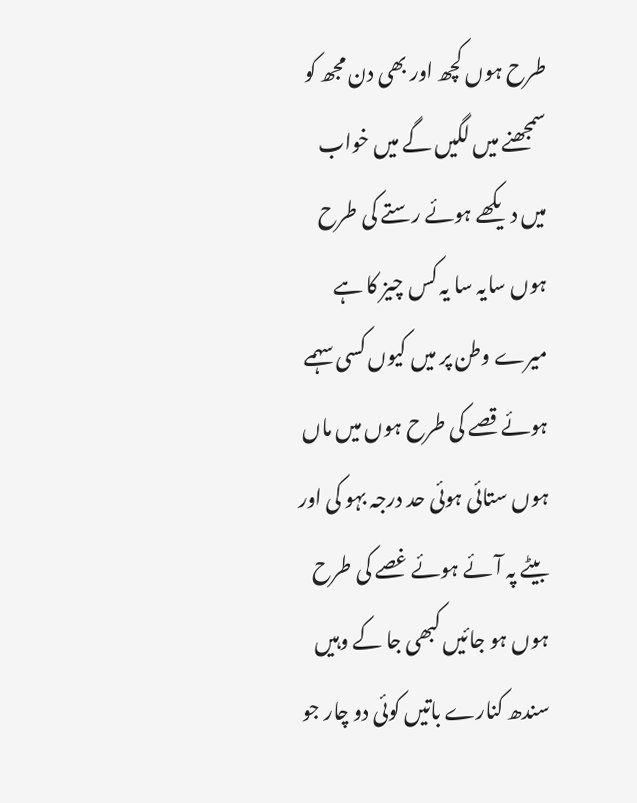طرح ہوں کچھ اور بھی دن مجھ کو سمجھنے میں لگیں گے میں خواب میں دیکھے ہوئے رستے کی طرح ہوں سایہ سا یہ کس چیز کا ہے میرے وطن پر میں کیوں کسی سہمے ہوئے قصے کی طرح ہوں میں ماں ہوں ستائی ہوئی حد درجہ بہو کی اور بیٹے پہ آئے ہوئے غصے کی طرح ہوں ہو جائیں کبھی جا کے وہیں سندھ کنارے باتیں کوئی دو چار جو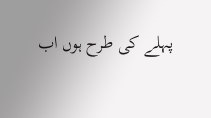پہلے کی طرح ہوں اب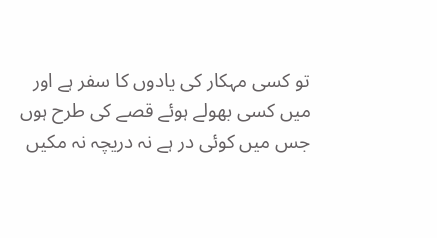تو کسی مہکار کی یادوں کا سفر ہے اور میں کسی بھولے ہوئے قصے کی طرح ہوں جس میں کوئی در ہے نہ دریچہ نہ مکیں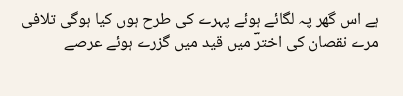ہے اس گھر پہ لگائے ہوئے پہرے کی طرح ہوں کیا ہوگی تلافی مرے نقصان کی اخترؔ میں قید میں گزرے ہوئے عرصے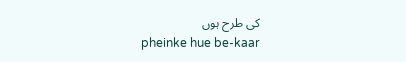کی طرح ہوں
pheinke hue be-kaar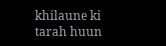khilaune ki tarah huun